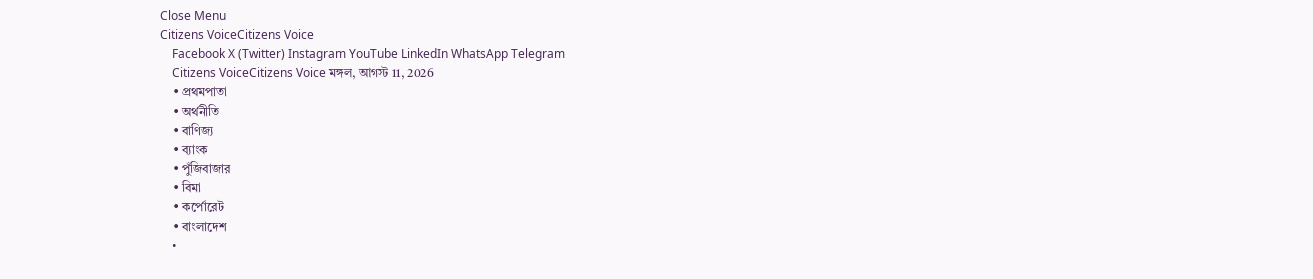Close Menu
Citizens VoiceCitizens Voice
    Facebook X (Twitter) Instagram YouTube LinkedIn WhatsApp Telegram
    Citizens VoiceCitizens Voice মঙ্গল, আগস্ট 11, 2026
    • প্রথমপাতা
    • অর্থনীতি
    • বাণিজ্য
    • ব্যাংক
    • পুঁজিবাজার
    • বিমা
    • কর্পোরেট
    • বাংলাদেশ
    •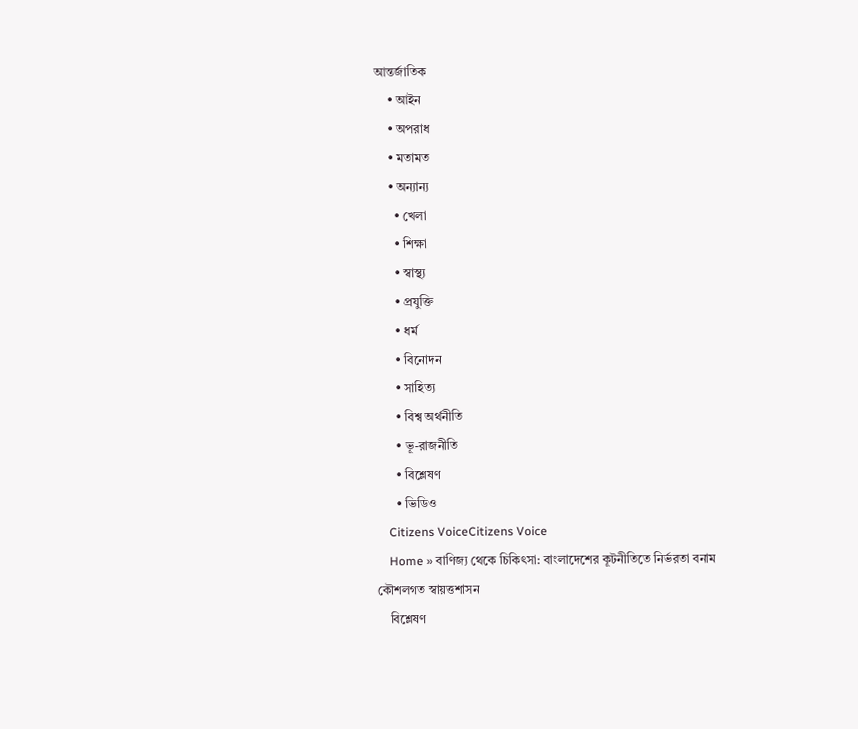আন্তর্জাতিক
    • আইন
    • অপরাধ
    • মতামত
    • অন্যান্য
      • খেলা
      • শিক্ষা
      • স্বাস্থ্য
      • প্রযুক্তি
      • ধর্ম
      • বিনোদন
      • সাহিত্য
      • বিশ্ব অর্থনীতি
      • ভূ-রাজনীতি
      • বিশ্লেষণ
      • ভিডিও
    Citizens VoiceCitizens Voice
    Home » বাণিজ্য থেকে চিকিৎসা: বাংলাদেশের কূটনীতিতে নির্ভরতা বনাম কৌশলগত স্বায়ত্তশাসন
    বিশ্লেষণ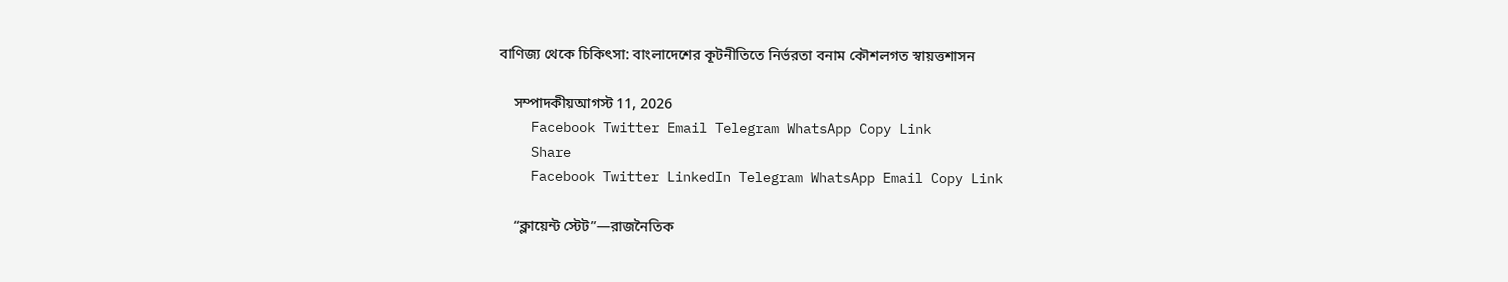বাণিজ্য থেকে চিকিৎসা: বাংলাদেশের কূটনীতিতে নির্ভরতা বনাম কৌশলগত স্বায়ত্তশাসন

    সম্পাদকীয়আগস্ট 11, 2026
    Facebook Twitter Email Telegram WhatsApp Copy Link
    Share
    Facebook Twitter LinkedIn Telegram WhatsApp Email Copy Link

    “ক্লায়েন্ট স্টেট”—রাজনৈতিক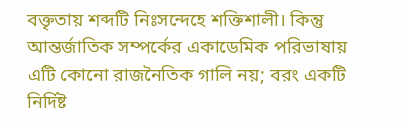বক্তৃতায় শব্দটি নিঃসন্দেহে শক্তিশালী। কিন্তু আন্তর্জাতিক সম্পর্কের একাডেমিক পরিভাষায় এটি কোনো রাজনৈতিক গালি নয়; বরং একটি নির্দিষ্ট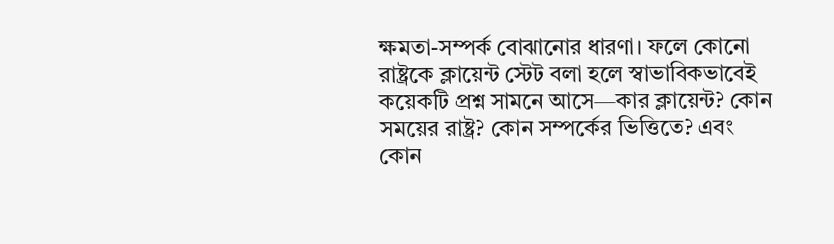ক্ষমতা-সম্পর্ক বোঝানোর ধারণা। ফলে কোনো রাষ্ট্রকে ক্লায়েন্ট স্টেট বলা হলে স্বাভাবিকভাবেই কয়েকটি প্রশ্ন সামনে আসে—কার ক্লায়েন্ট? কোন সময়ের রাষ্ট্র? কোন সম্পর্কের ভিত্তিতে? এবং কোন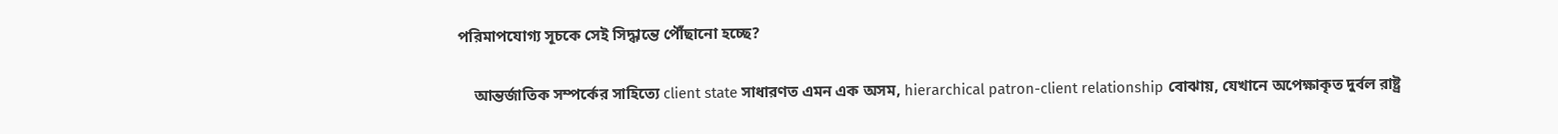পরিমাপযোগ্য সূচকে সেই সিদ্ধান্তে পৌঁছানো হচ্ছে?

    আন্তর্জাতিক সম্পর্কের সাহিত্যে client state সাধারণত এমন এক অসম, hierarchical patron-client relationship বোঝায়, যেখানে অপেক্ষাকৃত দুর্বল রাষ্ট্র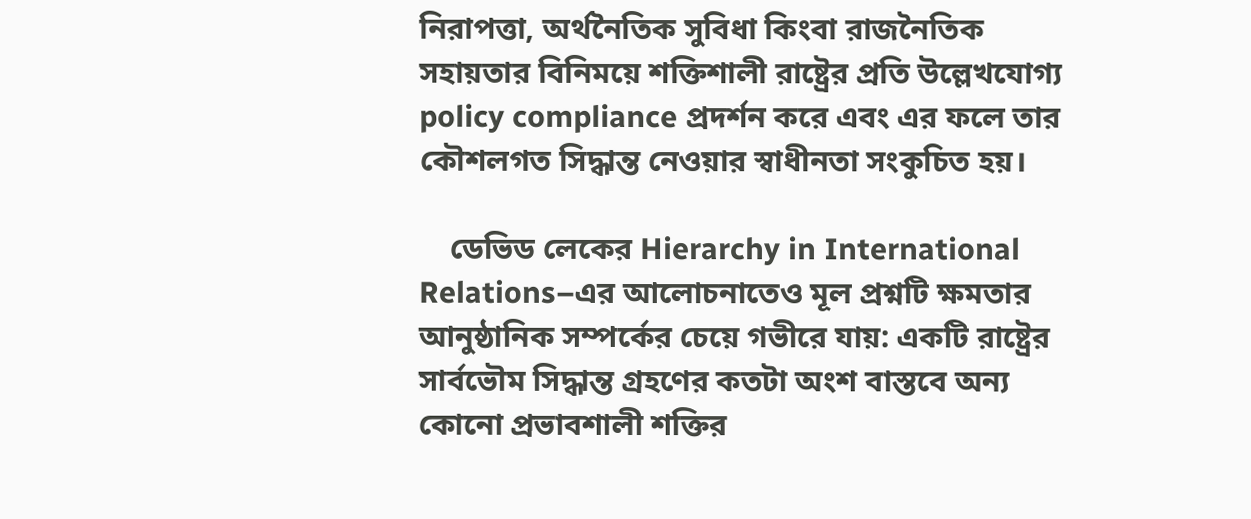নিরাপত্তা, অর্থনৈতিক সুবিধা কিংবা রাজনৈতিক সহায়তার বিনিময়ে শক্তিশালী রাষ্ট্রের প্রতি উল্লেখযোগ্য policy compliance প্রদর্শন করে এবং এর ফলে তার কৌশলগত সিদ্ধান্ত নেওয়ার স্বাধীনতা সংকুচিত হয়।

    ডেভিড লেকের Hierarchy in International Relations–এর আলোচনাতেও মূল প্রশ্নটি ক্ষমতার আনুষ্ঠানিক সম্পর্কের চেয়ে গভীরে যায়: একটি রাষ্ট্রের সার্বভৌম সিদ্ধান্ত গ্রহণের কতটা অংশ বাস্তবে অন্য কোনো প্রভাবশালী শক্তির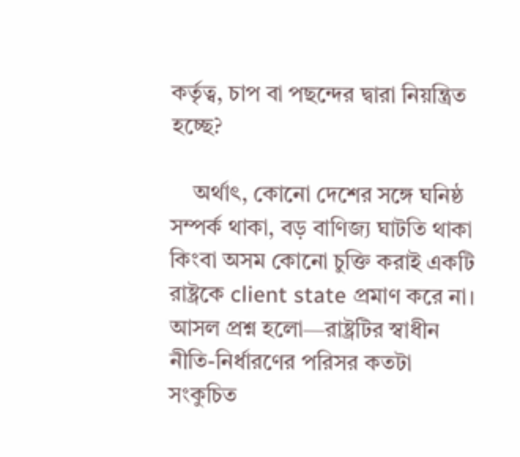কর্তৃত্ব, চাপ বা পছন্দের দ্বারা নিয়ন্ত্রিত হচ্ছে?

    অর্থাৎ, কোনো দেশের সঙ্গে ঘনিষ্ঠ সম্পর্ক থাকা, বড় বাণিজ্য ঘাটতি থাকা কিংবা অসম কোনো চুক্তি করাই একটি রাষ্ট্রকে client state প্রমাণ করে না। আসল প্রশ্ন হলো—রাষ্ট্রটির স্বাধীন নীতি-নির্ধারণের পরিসর কতটা সংকুচিত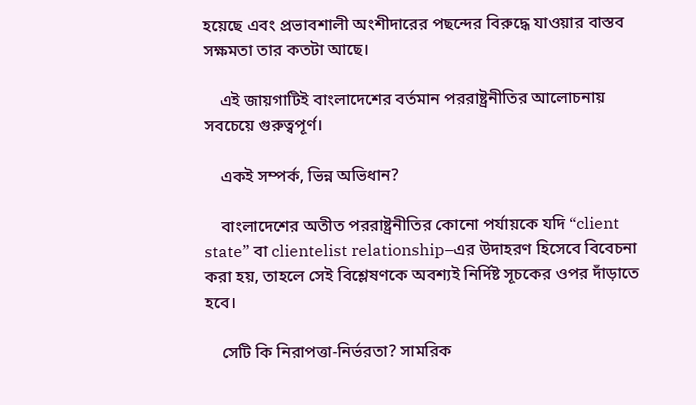হয়েছে এবং প্রভাবশালী অংশীদারের পছন্দের বিরুদ্ধে যাওয়ার বাস্তব সক্ষমতা তার কতটা আছে।

    এই জায়গাটিই বাংলাদেশের বর্তমান পররাষ্ট্রনীতির আলোচনায় সবচেয়ে গুরুত্বপূর্ণ।

    একই সম্পর্ক, ভিন্ন অভিধান?

    বাংলাদেশের অতীত পররাষ্ট্রনীতির কোনো পর্যায়কে যদি “client state” বা clientelist relationship–এর উদাহরণ হিসেবে বিবেচনা করা হয়, তাহলে সেই বিশ্লেষণকে অবশ্যই নির্দিষ্ট সূচকের ওপর দাঁড়াতে হবে।

    সেটি কি নিরাপত্তা-নির্ভরতা? সামরিক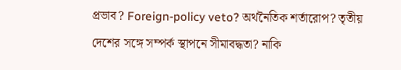প্রভাব? Foreign-policy veto? অর্থনৈতিক শর্তারোপ? তৃতীয় দেশের সঙ্গে সম্পর্ক স্থাপনে সীমাবদ্ধতা? নাকি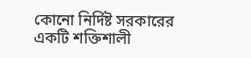কোনো নির্দিষ্ট সরকারের একটি শক্তিশালী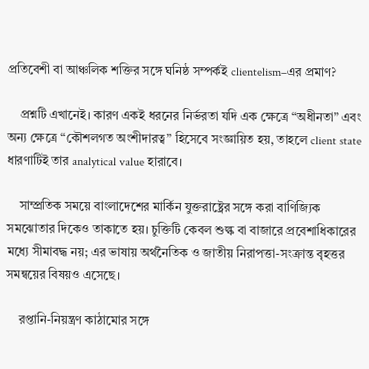প্রতিবেশী বা আঞ্চলিক শক্তির সঙ্গে ঘনিষ্ঠ সম্পর্কই clientelism–এর প্রমাণ?

    প্রশ্নটি এখানেই। কারণ একই ধরনের নির্ভরতা যদি এক ক্ষেত্রে “অধীনতা” এবং অন্য ক্ষেত্রে “কৌশলগত অংশীদারত্ব” হিসেবে সংজ্ঞায়িত হয়, তাহলে client state ধারণাটিই তার analytical value হারাবে।

    সাম্প্রতিক সময়ে বাংলাদেশের মার্কিন যুক্তরাষ্ট্রের সঙ্গে করা বাণিজ্যিক সমঝোতার দিকেও তাকাতে হয়। চুক্তিটি কেবল শুল্ক বা বাজারে প্রবেশাধিকারের মধ্যে সীমাবদ্ধ নয়; এর ভাষায় অর্থনৈতিক ও জাতীয় নিরাপত্তা-সংক্রান্ত বৃহত্তর সমন্বয়ের বিষয়ও এসেছে।

    রপ্তানি-নিয়ন্ত্রণ কাঠামোর সঙ্গে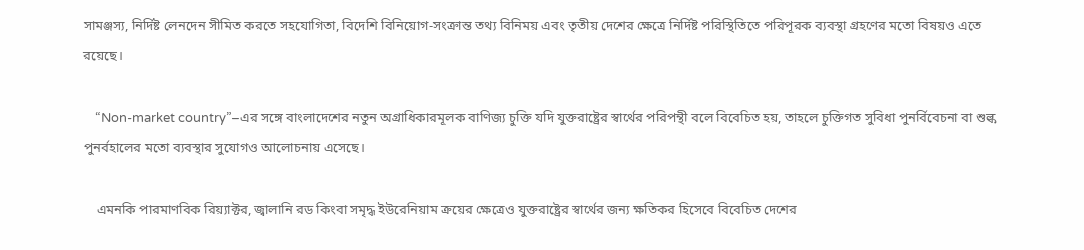সামঞ্জস্য, নির্দিষ্ট লেনদেন সীমিত করতে সহযোগিতা, বিদেশি বিনিয়োগ-সংক্রান্ত তথ্য বিনিময় এবং তৃতীয় দেশের ক্ষেত্রে নির্দিষ্ট পরিস্থিতিতে পরিপূরক ব্যবস্থা গ্রহণের মতো বিষয়ও এতে রয়েছে।

    “Non-market country”–এর সঙ্গে বাংলাদেশের নতুন অগ্রাধিকারমূলক বাণিজ্য চুক্তি যদি যুক্তরাষ্ট্রের স্বার্থের পরিপন্থী বলে বিবেচিত হয়, তাহলে চুক্তিগত সুবিধা পুনর্বিবেচনা বা শুল্ক পুনর্বহালের মতো ব্যবস্থার সুযোগও আলোচনায় এসেছে।

    এমনকি পারমাণবিক রিয়্যাক্টর, জ্বালানি রড কিংবা সমৃদ্ধ ইউরেনিয়াম ক্রয়ের ক্ষেত্রেও যুক্তরাষ্ট্রের স্বার্থের জন্য ক্ষতিকর হিসেবে বিবেচিত দেশের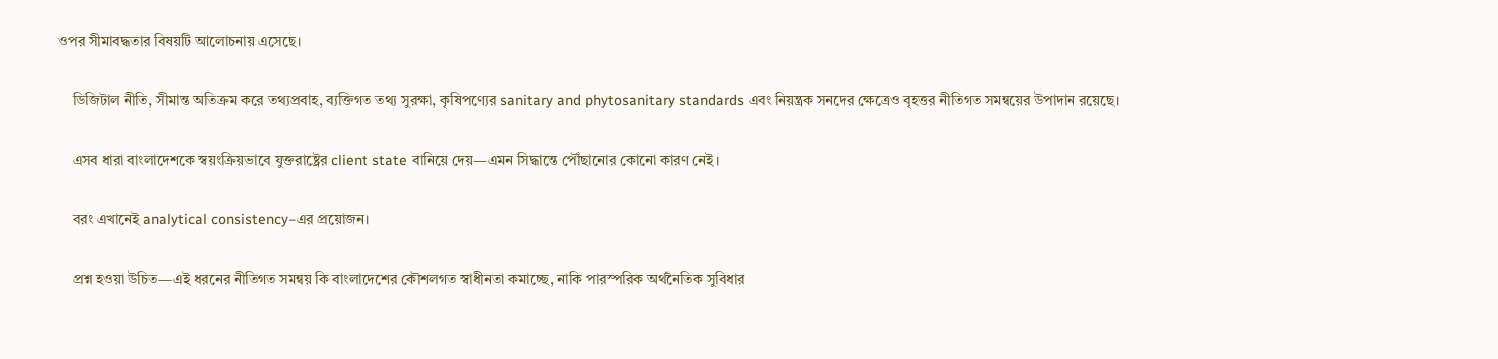ওপর সীমাবদ্ধতার বিষয়টি আলোচনায় এসেছে।

    ডিজিটাল নীতি, সীমান্ত অতিক্রম করে তথ্যপ্রবাহ, ব্যক্তিগত তথ্য সুরক্ষা, কৃষিপণ্যের sanitary and phytosanitary standards এবং নিয়ন্ত্রক সনদের ক্ষেত্রেও বৃহত্তর নীতিগত সমন্বয়ের উপাদান রয়েছে।

    এসব ধারা বাংলাদেশকে স্বয়ংক্রিয়ভাবে যুক্তরাষ্ট্রের client state বানিয়ে দেয়—এমন সিদ্ধান্তে পৌঁছানোর কোনো কারণ নেই।

    বরং এখানেই analytical consistency–এর প্রয়োজন।

    প্রশ্ন হওয়া উচিত—এই ধরনের নীতিগত সমন্বয় কি বাংলাদেশের কৌশলগত স্বাধীনতা কমাচ্ছে, নাকি পারস্পরিক অর্থনৈতিক সুবিধার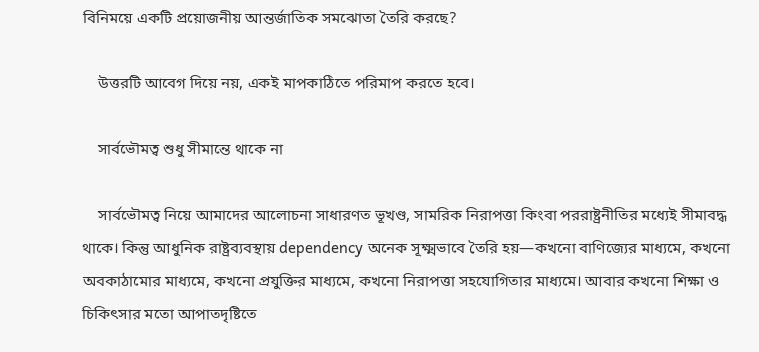বিনিময়ে একটি প্রয়োজনীয় আন্তর্জাতিক সমঝোতা তৈরি করছে?

    উত্তরটি আবেগ দিয়ে নয়, একই মাপকাঠিতে পরিমাপ করতে হবে।

    সার্বভৌমত্ব শুধু সীমান্তে থাকে না

    সার্বভৌমত্ব নিয়ে আমাদের আলোচনা সাধারণত ভূখণ্ড, সামরিক নিরাপত্তা কিংবা পররাষ্ট্রনীতির মধ্যেই সীমাবদ্ধ থাকে। কিন্তু আধুনিক রাষ্ট্রব্যবস্থায় dependency অনেক সূক্ষ্মভাবে তৈরি হয়—কখনো বাণিজ্যের মাধ্যমে, কখনো অবকাঠামোর মাধ্যমে, কখনো প্রযুক্তির মাধ্যমে, কখনো নিরাপত্তা সহযোগিতার মাধ্যমে। আবার কখনো শিক্ষা ও চিকিৎসার মতো আপাতদৃষ্টিতে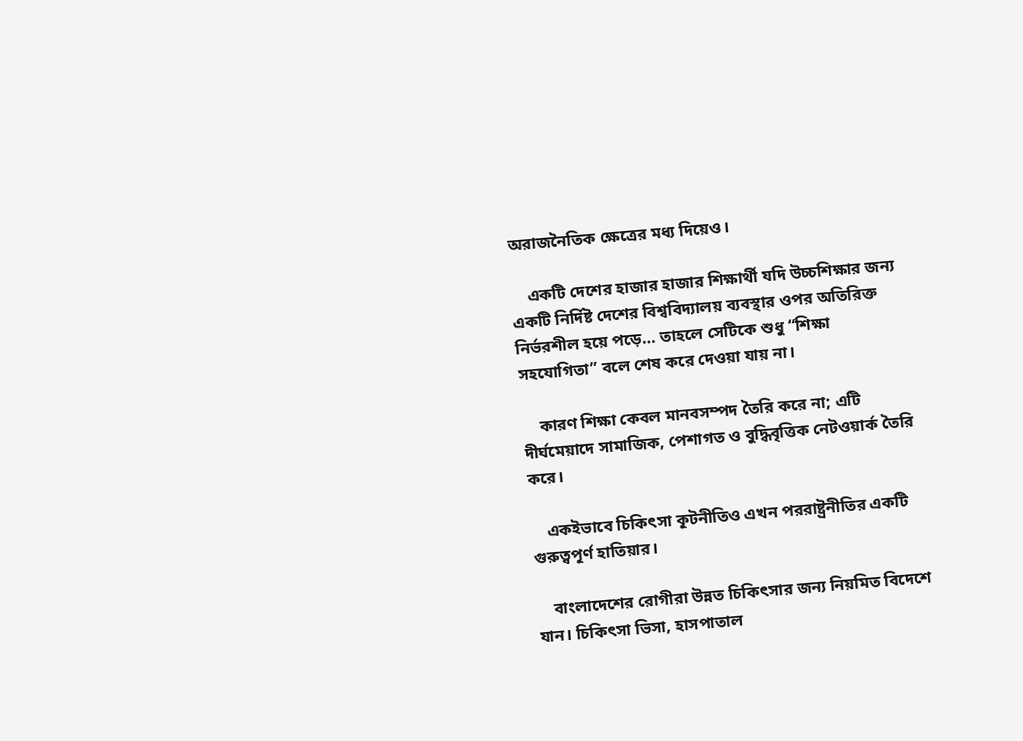অরাজনৈতিক ক্ষেত্রের মধ্য দিয়েও।

    একটি দেশের হাজার হাজার শিক্ষার্থী যদি উচ্চশিক্ষার জন্য একটি নির্দিষ্ট দেশের বিশ্ববিদ্যালয় ব্যবস্থার ওপর অতিরিক্ত নির্ভরশীল হয়ে পড়ে… তাহলে সেটিকে শুধু “শিক্ষা সহযোগিতা” বলে শেষ করে দেওয়া যায় না।

    কারণ শিক্ষা কেবল মানবসম্পদ তৈরি করে না; এটি দীর্ঘমেয়াদে সামাজিক, পেশাগত ও বুদ্ধিবৃত্তিক নেটওয়ার্ক তৈরি করে।

    একইভাবে চিকিৎসা কূটনীতিও এখন পররাষ্ট্রনীতির একটি গুরুত্বপূর্ণ হাতিয়ার।

    বাংলাদেশের রোগীরা উন্নত চিকিৎসার জন্য নিয়মিত বিদেশে যান। চিকিৎসা ভিসা, হাসপাতাল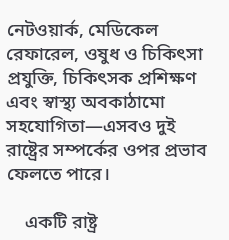নেটওয়ার্ক, মেডিকেল রেফারেল, ওষুধ ও চিকিৎসা প্রযুক্তি, চিকিৎসক প্রশিক্ষণ এবং স্বাস্থ্য অবকাঠামো সহযোগিতা—এসবও দুই রাষ্ট্রের সম্পর্কের ওপর প্রভাব ফেলতে পারে।

    একটি রাষ্ট্র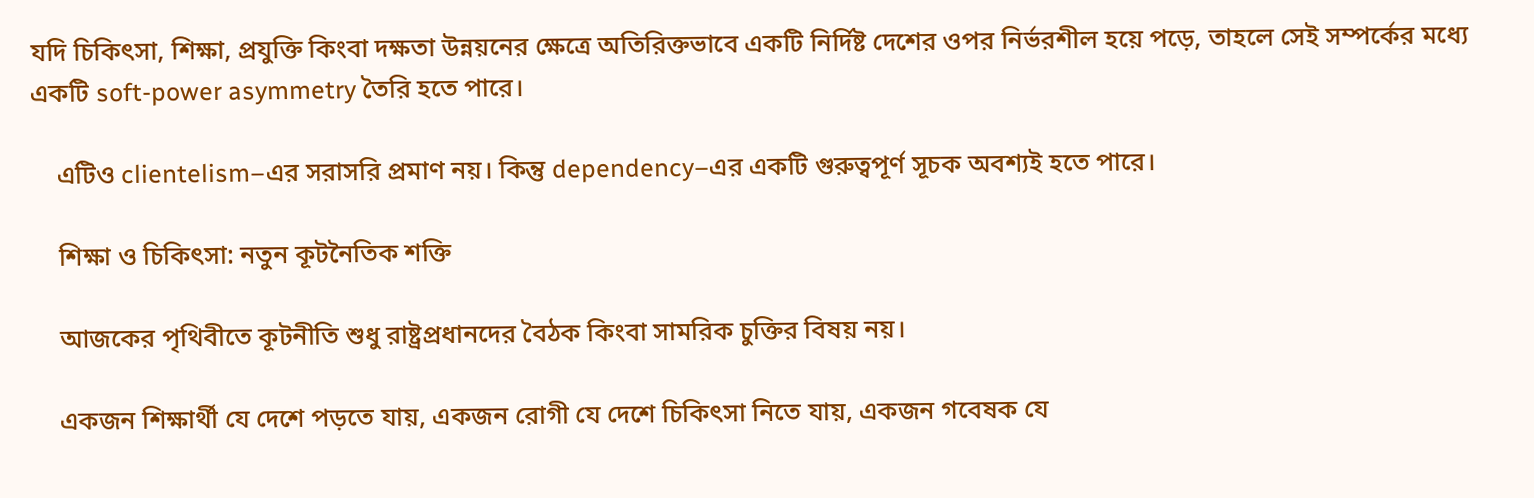যদি চিকিৎসা, শিক্ষা, প্রযুক্তি কিংবা দক্ষতা উন্নয়নের ক্ষেত্রে অতিরিক্তভাবে একটি নির্দিষ্ট দেশের ওপর নির্ভরশীল হয়ে পড়ে, তাহলে সেই সম্পর্কের মধ্যে একটি soft-power asymmetry তৈরি হতে পারে।

    এটিও clientelism–এর সরাসরি প্রমাণ নয়। কিন্তু dependency–এর একটি গুরুত্বপূর্ণ সূচক অবশ্যই হতে পারে।

    শিক্ষা ও চিকিৎসা: নতুন কূটনৈতিক শক্তি

    আজকের পৃথিবীতে কূটনীতি শুধু রাষ্ট্রপ্রধানদের বৈঠক কিংবা সামরিক চুক্তির বিষয় নয়।

    একজন শিক্ষার্থী যে দেশে পড়তে যায়, একজন রোগী যে দেশে চিকিৎসা নিতে যায়, একজন গবেষক যে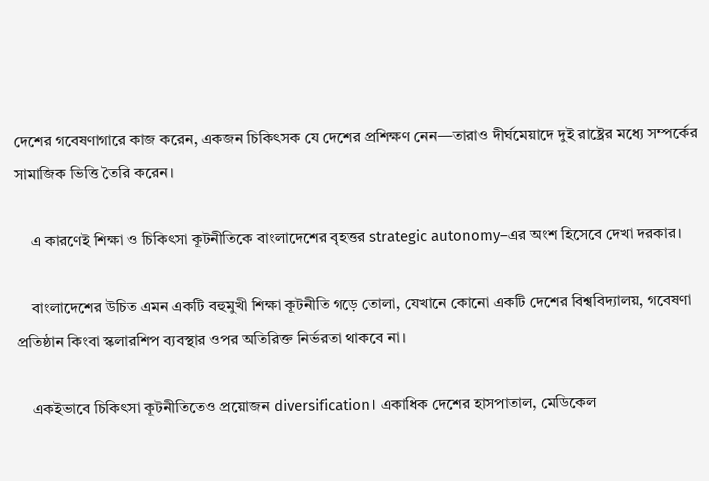দেশের গবেষণাগারে কাজ করেন, একজন চিকিৎসক যে দেশের প্রশিক্ষণ নেন—তারাও দীর্ঘমেয়াদে দুই রাষ্ট্রের মধ্যে সম্পর্কের সামাজিক ভিত্তি তৈরি করেন।

    এ কারণেই শিক্ষা ও চিকিৎসা কূটনীতিকে বাংলাদেশের বৃহত্তর strategic autonomy–এর অংশ হিসেবে দেখা দরকার।

    বাংলাদেশের উচিত এমন একটি বহুমুখী শিক্ষা কূটনীতি গড়ে তোলা, যেখানে কোনো একটি দেশের বিশ্ববিদ্যালয়, গবেষণা প্রতিষ্ঠান কিংবা স্কলারশিপ ব্যবস্থার ওপর অতিরিক্ত নির্ভরতা থাকবে না।

    একইভাবে চিকিৎসা কূটনীতিতেও প্রয়োজন diversification। একাধিক দেশের হাসপাতাল, মেডিকেল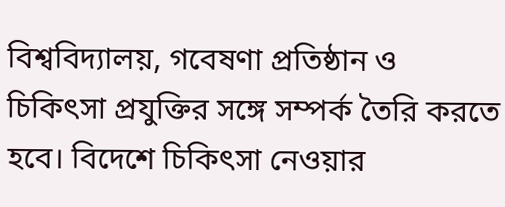বিশ্ববিদ্যালয়, গবেষণা প্রতিষ্ঠান ও চিকিৎসা প্রযুক্তির সঙ্গে সম্পর্ক তৈরি করতে হবে। বিদেশে চিকিৎসা নেওয়ার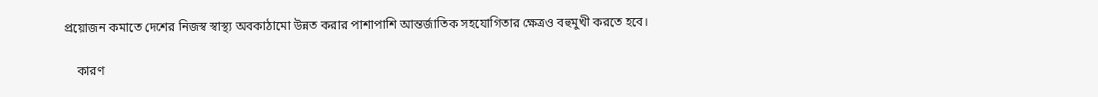প্রয়োজন কমাতে দেশের নিজস্ব স্বাস্থ্য অবকাঠামো উন্নত করার পাশাপাশি আন্তর্জাতিক সহযোগিতার ক্ষেত্রও বহুমুখী করতে হবে।

    কারণ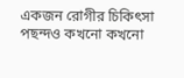একজন রোগীর চিকিৎসা পছন্দও কখনো কখনো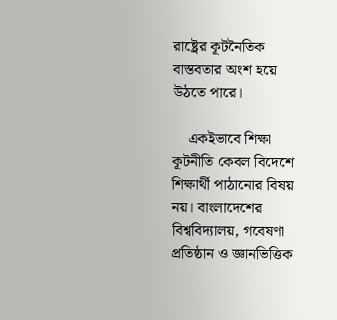রাষ্ট্রের কূটনৈতিক বাস্তবতার অংশ হয়ে উঠতে পারে।

    একইভাবে শিক্ষা কূটনীতি কেবল বিদেশে শিক্ষার্থী পাঠানোর বিষয় নয়। বাংলাদেশের বিশ্ববিদ্যালয়, গবেষণা প্রতিষ্ঠান ও জ্ঞানভিত্তিক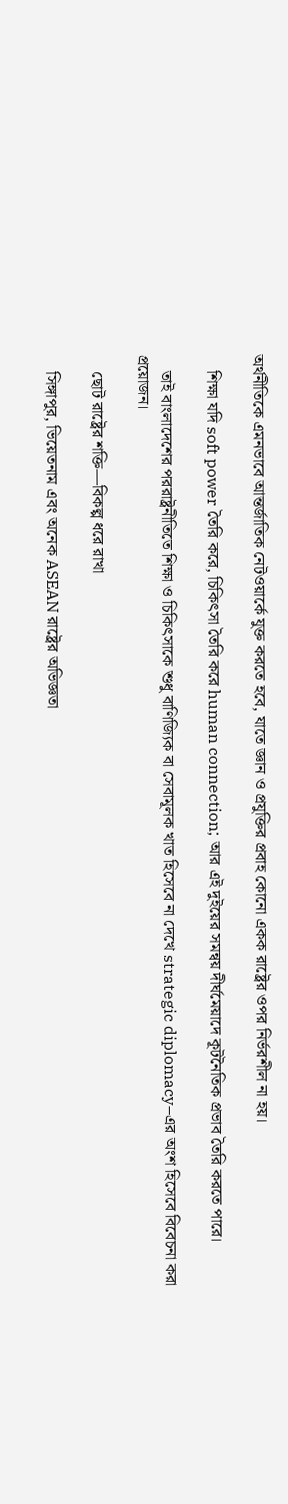অর্থনীতিকে এমনভাবে আন্তর্জাতিক নেটওয়ার্কে যুক্ত করতে হবে, যাতে জ্ঞান ও প্রযুক্তির প্রবাহ কোনো একক রাষ্ট্রের ওপর নির্ভরশীল না হয়।

    শিক্ষা যদি soft power তৈরি করে, চিকিৎসা তৈরি করে human connection; আর এই দুইয়ের সমন্বয় দীর্ঘমেয়াদে কূটনৈতিক প্রভাব তৈরি করতে পারে।

    তাই বাংলাদেশের পররাষ্ট্রনীতিতে শিক্ষা ও চিকিৎসাকে শুধু বাণিজ্যিক বা সেবামূলক খাত হিসেবে না দেখে strategic diplomacy–এর অংশ হিসেবে বিবেচনা করা প্রয়োজন।

    ছোট রাষ্ট্রের শক্তি—বিকল্প ধরে রাখা

    সিঙ্গাপুর, ভিয়েতনাম এবং অনেক ASEAN রাষ্ট্রের অভিজ্ঞতা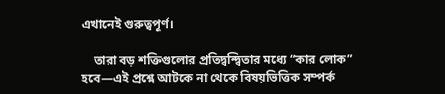এখানেই গুরুত্বপূর্ণ।

    তারা বড় শক্তিগুলোর প্রতিদ্বন্দ্বিতার মধ্যে “কার লোক” হবে—এই প্রশ্নে আটকে না থেকে বিষয়ভিত্তিক সম্পর্ক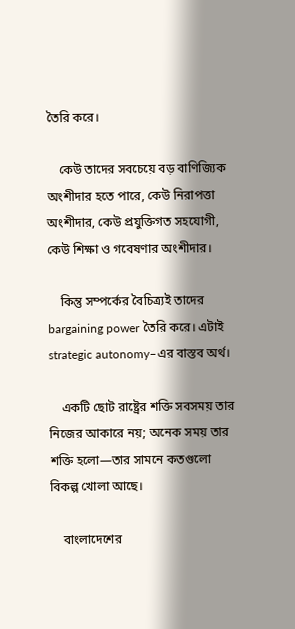তৈরি করে।

    কেউ তাদের সবচেয়ে বড় বাণিজ্যিক অংশীদার হতে পারে, কেউ নিরাপত্তা অংশীদার, কেউ প্রযুক্তিগত সহযোগী, কেউ শিক্ষা ও গবেষণার অংশীদার।

    কিন্তু সম্পর্কের বৈচিত্র্যই তাদের bargaining power তৈরি করে। এটাই strategic autonomy–এর বাস্তব অর্থ।

    একটি ছোট রাষ্ট্রের শক্তি সবসময় তার নিজের আকারে নয়; অনেক সময় তার শক্তি হলো—তার সামনে কতগুলো বিকল্প খোলা আছে।

    বাংলাদেশের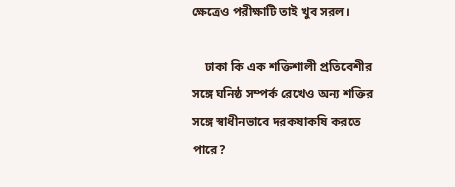ক্ষেত্রেও পরীক্ষাটি তাই খুব সরল।

    ঢাকা কি এক শক্তিশালী প্রতিবেশীর সঙ্গে ঘনিষ্ঠ সম্পর্ক রেখেও অন্য শক্তির সঙ্গে স্বাধীনভাবে দরকষাকষি করতে পারে?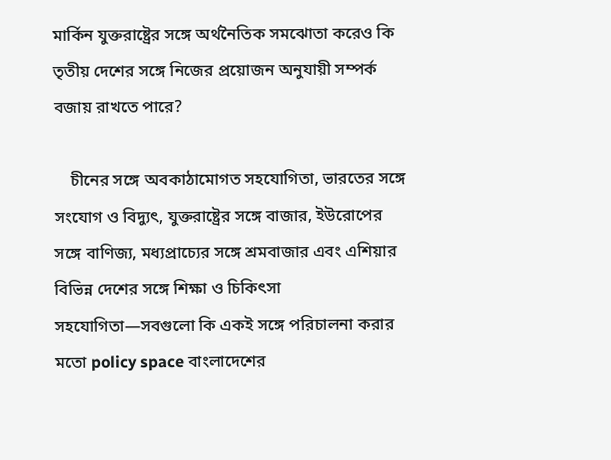মার্কিন যুক্তরাষ্ট্রের সঙ্গে অর্থনৈতিক সমঝোতা করেও কি তৃতীয় দেশের সঙ্গে নিজের প্রয়োজন অনুযায়ী সম্পর্ক বজায় রাখতে পারে?

    চীনের সঙ্গে অবকাঠামোগত সহযোগিতা, ভারতের সঙ্গে সংযোগ ও বিদ্যুৎ, যুক্তরাষ্ট্রের সঙ্গে বাজার, ইউরোপের সঙ্গে বাণিজ্য, মধ্যপ্রাচ্যের সঙ্গে শ্রমবাজার এবং এশিয়ার বিভিন্ন দেশের সঙ্গে শিক্ষা ও চিকিৎসা সহযোগিতা—সবগুলো কি একই সঙ্গে পরিচালনা করার মতো policy space বাংলাদেশের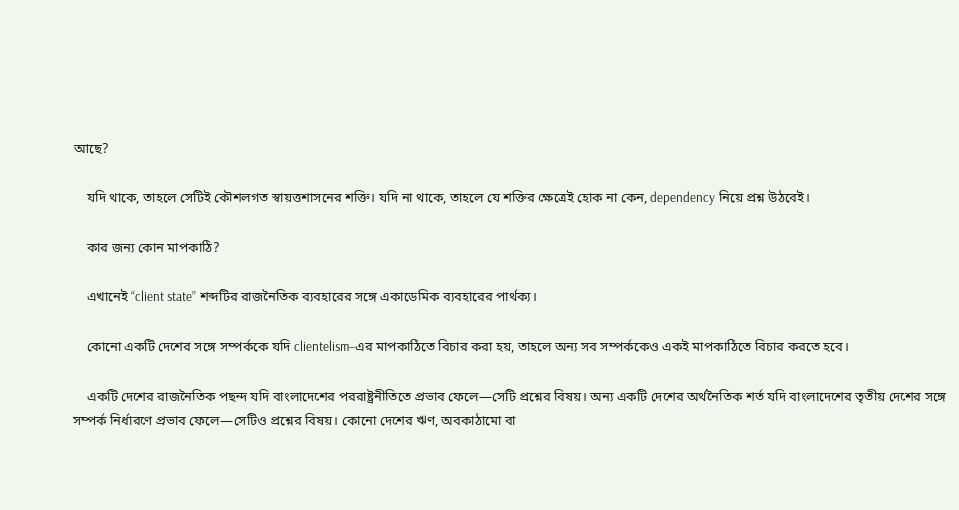আছে?

    যদি থাকে, তাহলে সেটিই কৌশলগত স্বায়ত্তশাসনের শক্তি। যদি না থাকে, তাহলে যে শক্তির ক্ষেত্রেই হোক না কেন, dependency নিয়ে প্রশ্ন উঠবেই।

    কার জন্য কোন মাপকাঠি?

    এখানেই “client state” শব্দটির রাজনৈতিক ব্যবহারের সঙ্গে একাডেমিক ব্যবহারের পার্থক্য।

    কোনো একটি দেশের সঙ্গে সম্পর্ককে যদি clientelism–এর মাপকাঠিতে বিচার করা হয়, তাহলে অন্য সব সম্পর্ককেও একই মাপকাঠিতে বিচার করতে হবে।

    একটি দেশের রাজনৈতিক পছন্দ যদি বাংলাদেশের পররাষ্ট্রনীতিতে প্রভাব ফেলে—সেটি প্রশ্নের বিষয়। অন্য একটি দেশের অর্থনৈতিক শর্ত যদি বাংলাদেশের তৃতীয় দেশের সঙ্গে সম্পর্ক নির্ধারণে প্রভাব ফেলে—সেটিও প্রশ্নের বিষয়। কোনো দেশের ঋণ, অবকাঠামো বা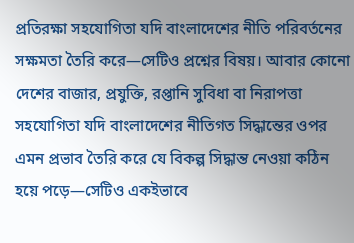প্রতিরক্ষা সহযোগিতা যদি বাংলাদেশের নীতি পরিবর্তনের সক্ষমতা তৈরি করে—সেটিও প্রশ্নের বিষয়। আবার কোনো দেশের বাজার, প্রযুক্তি, রপ্তানি সুবিধা বা নিরাপত্তা সহযোগিতা যদি বাংলাদেশের নীতিগত সিদ্ধান্তের ওপর এমন প্রভাব তৈরি করে যে বিকল্প সিদ্ধান্ত নেওয়া কঠিন হয়ে পড়ে—সেটিও একইভাবে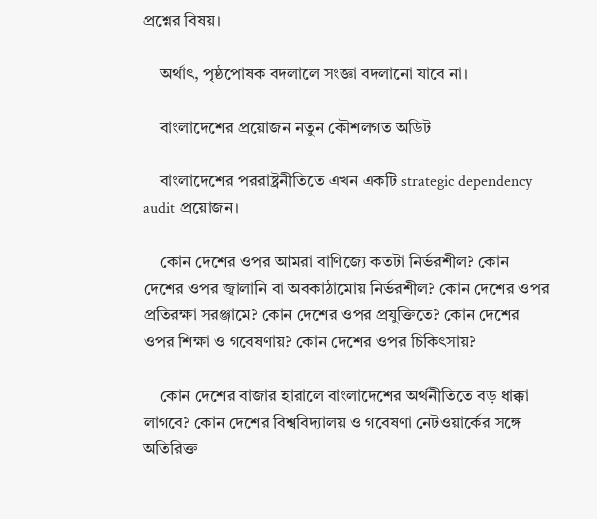প্রশ্নের বিষয়।

    অর্থাৎ, পৃষ্ঠপোষক বদলালে সংজ্ঞা বদলানো যাবে না।

    বাংলাদেশের প্রয়োজন নতুন কৌশলগত অডিট

    বাংলাদেশের পররাষ্ট্রনীতিতে এখন একটি strategic dependency audit প্রয়োজন।

    কোন দেশের ওপর আমরা বাণিজ্যে কতটা নির্ভরশীল? কোন দেশের ওপর জ্বালানি বা অবকাঠামোয় নির্ভরশীল? কোন দেশের ওপর প্রতিরক্ষা সরঞ্জামে? কোন দেশের ওপর প্রযুক্তিতে? কোন দেশের ওপর শিক্ষা ও গবেষণায়? কোন দেশের ওপর চিকিৎসায়?

    কোন দেশের বাজার হারালে বাংলাদেশের অর্থনীতিতে বড় ধাক্কা লাগবে? কোন দেশের বিশ্ববিদ্যালয় ও গবেষণা নেটওয়ার্কের সঙ্গে অতিরিক্ত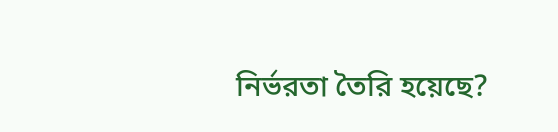নির্ভরতা তৈরি হয়েছে?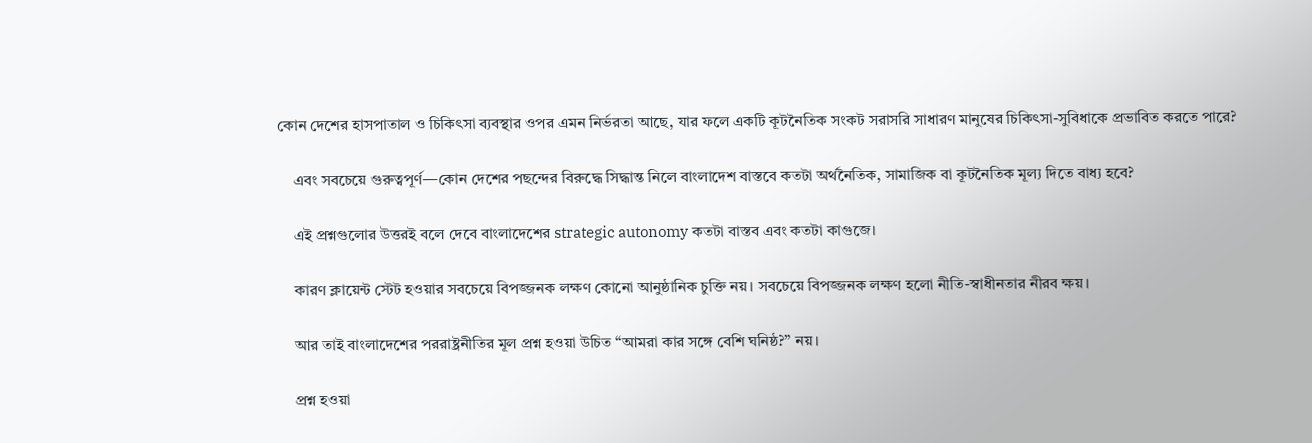কোন দেশের হাসপাতাল ও চিকিৎসা ব্যবস্থার ওপর এমন নির্ভরতা আছে, যার ফলে একটি কূটনৈতিক সংকট সরাসরি সাধারণ মানুষের চিকিৎসা-সুবিধাকে প্রভাবিত করতে পারে?

    এবং সবচেয়ে গুরুত্বপূর্ণ—কোন দেশের পছন্দের বিরুদ্ধে সিদ্ধান্ত নিলে বাংলাদেশ বাস্তবে কতটা অর্থনৈতিক, সামাজিক বা কূটনৈতিক মূল্য দিতে বাধ্য হবে?

    এই প্রশ্নগুলোর উত্তরই বলে দেবে বাংলাদেশের strategic autonomy কতটা বাস্তব এবং কতটা কাগুজে।

    কারণ ক্লায়েন্ট স্টেট হওয়ার সবচেয়ে বিপজ্জনক লক্ষণ কোনো আনুষ্ঠানিক চুক্তি নয়। সবচেয়ে বিপজ্জনক লক্ষণ হলো নীতি-স্বাধীনতার নীরব ক্ষয়।

    আর তাই বাংলাদেশের পররাষ্ট্রনীতির মূল প্রশ্ন হওয়া উচিত “আমরা কার সঙ্গে বেশি ঘনিষ্ঠ?” নয়।

    প্রশ্ন হওয়া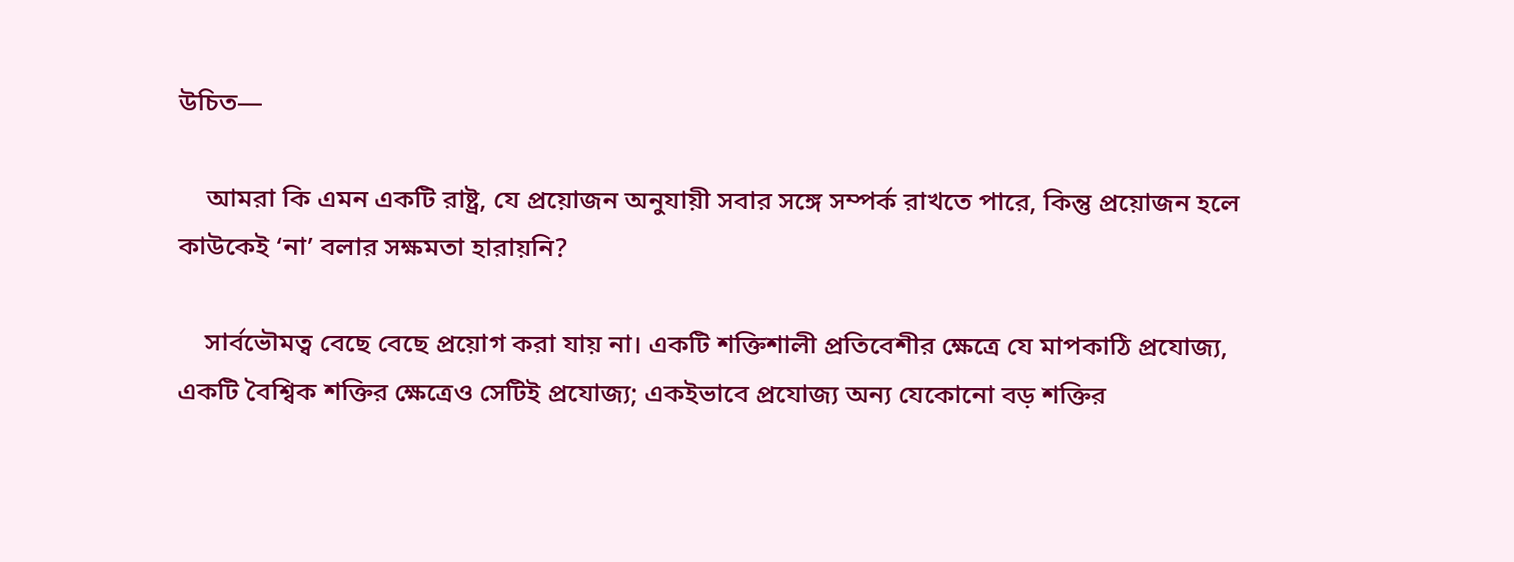উচিত—

    আমরা কি এমন একটি রাষ্ট্র, যে প্রয়োজন অনুযায়ী সবার সঙ্গে সম্পর্ক রাখতে পারে, কিন্তু প্রয়োজন হলে কাউকেই ‘না’ বলার সক্ষমতা হারায়নি?

    সার্বভৌমত্ব বেছে বেছে প্রয়োগ করা যায় না। একটি শক্তিশালী প্রতিবেশীর ক্ষেত্রে যে মাপকাঠি প্রযোজ্য, একটি বৈশ্বিক শক্তির ক্ষেত্রেও সেটিই প্রযোজ্য; একইভাবে প্রযোজ্য অন্য যেকোনো বড় শক্তির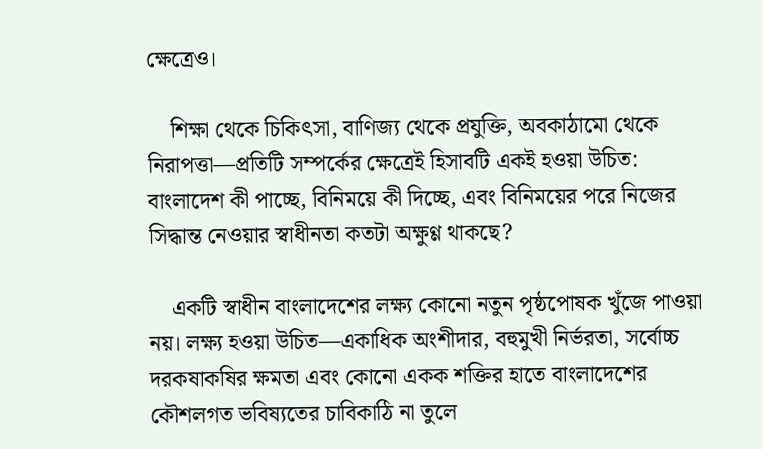ক্ষেত্রেও।

    শিক্ষা থেকে চিকিৎসা, বাণিজ্য থেকে প্রযুক্তি, অবকাঠামো থেকে নিরাপত্তা—প্রতিটি সম্পর্কের ক্ষেত্রেই হিসাবটি একই হওয়া উচিত: বাংলাদেশ কী পাচ্ছে, বিনিময়ে কী দিচ্ছে, এবং বিনিময়ের পরে নিজের সিদ্ধান্ত নেওয়ার স্বাধীনতা কতটা অক্ষুণ্ণ থাকছে?

    একটি স্বাধীন বাংলাদেশের লক্ষ্য কোনো নতুন পৃষ্ঠপোষক খুঁজে পাওয়া নয়। লক্ষ্য হওয়া উচিত—একাধিক অংশীদার, বহুমুখী নির্ভরতা, সর্বোচ্চ দরকষাকষির ক্ষমতা এবং কোনো একক শক্তির হাতে বাংলাদেশের কৌশলগত ভবিষ্যতের চাবিকাঠি না তুলে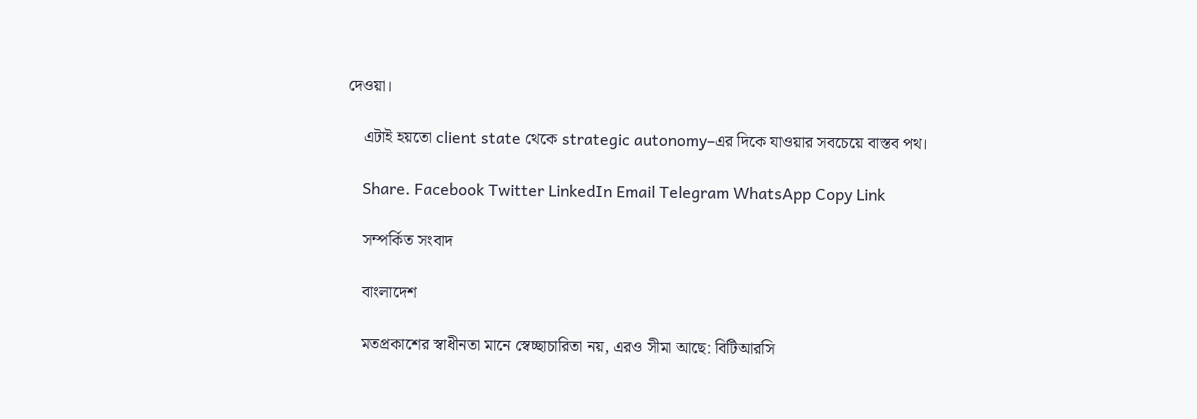দেওয়া।

    এটাই হয়তো client state থেকে strategic autonomy–এর দিকে যাওয়ার সবচেয়ে বাস্তব পথ।

    Share. Facebook Twitter LinkedIn Email Telegram WhatsApp Copy Link

    সম্পর্কিত সংবাদ

    বাংলাদেশ

    মতপ্রকাশের স্বাধীনতা মানে স্বেচ্ছাচারিতা নয়, এরও সীমা আছে: বিটিআরসি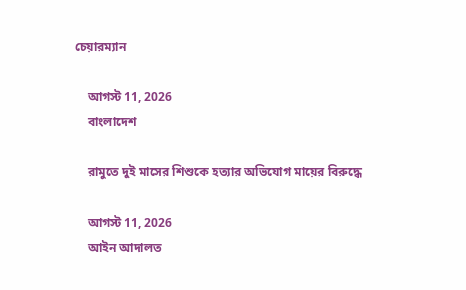চেয়ারম্যান

    আগস্ট 11, 2026
    বাংলাদেশ

    রামুতে দুই মাসের শিশুকে হত্যার অভিযোগ মায়ের বিরুদ্ধে

    আগস্ট 11, 2026
    আইন আদালত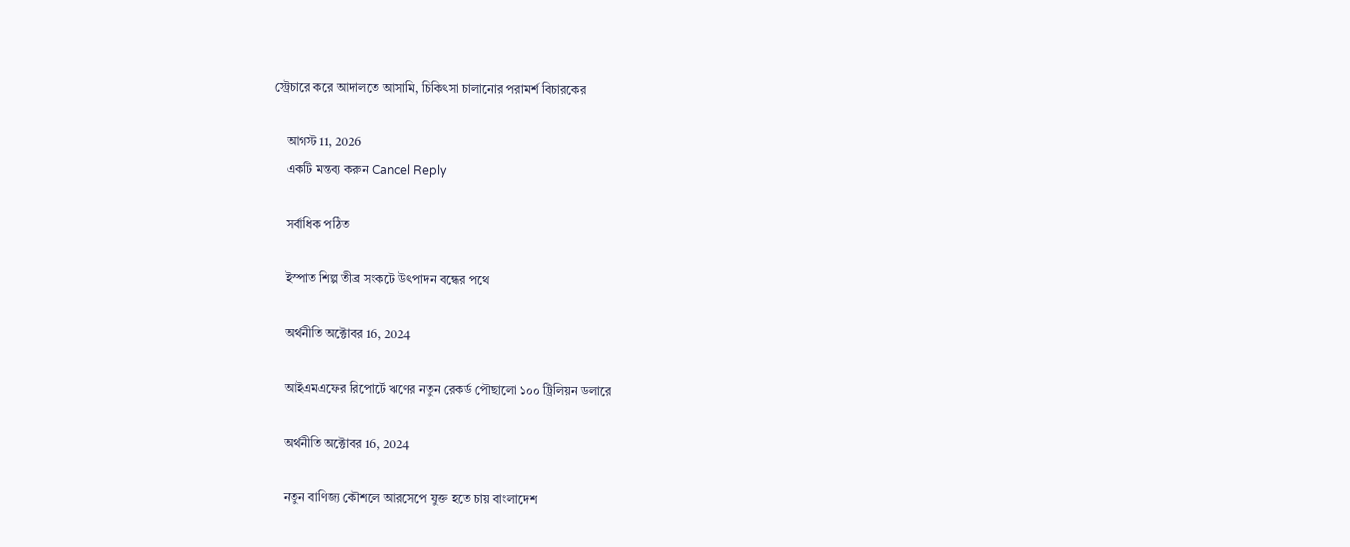স্ট্রেচারে করে আদালতে আসামি, চিকিৎসা চালানোর পরামর্শ বিচারকের

    আগস্ট 11, 2026
    একটি মন্তব্য করুন Cancel Reply

    সর্বাধিক পঠিত

    ইস্পাত শিল্প তীব্র সংকটে উৎপাদন বন্ধের পথে

    অর্থনীতি অক্টোবর 16, 2024

    আইএমএফের রিপোর্টে ঋণের নতুন রেকর্ড পৌছালো ১০০ ট্রিলিয়ন ডলারে

    অর্থনীতি অক্টোবর 16, 2024

    নতুন বাণিজ্য কৌশলে আরসেপে যুক্ত হতে চায় বাংলাদেশ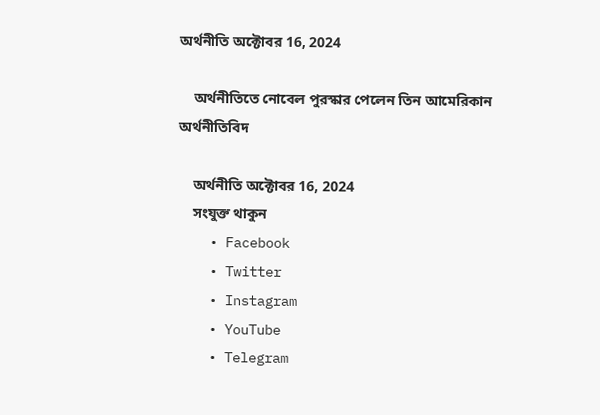অর্থনীতি অক্টোবর 16, 2024

    অর্থনীতিতে নোবেল পুরস্কার পেলেন তিন আমেরিকান অর্থনীতিবিদ

    অর্থনীতি অক্টোবর 16, 2024
    সংযুক্ত থাকুন
    • Facebook
    • Twitter
    • Instagram
    • YouTube
    • Telegram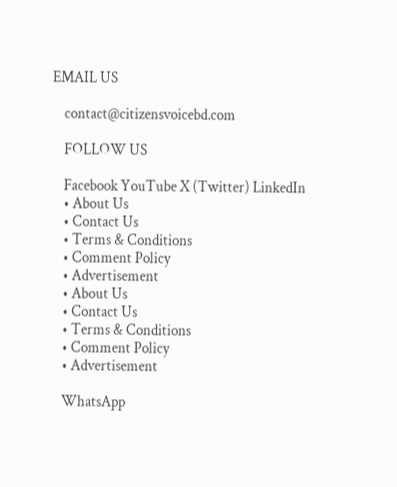EMAIL US

    contact@citizensvoicebd.com

    FOLLOW US

    Facebook YouTube X (Twitter) LinkedIn
    • About Us
    • Contact Us
    • Terms & Conditions
    • Comment Policy
    • Advertisement
    • About Us
    • Contact Us
    • Terms & Conditions
    • Comment Policy
    • Advertisement

    WhatsApp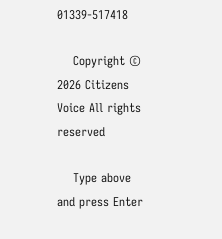01339-517418

    Copyright © 2026 Citizens Voice All rights reserved

    Type above and press Enter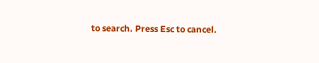to search. Press Esc to cancel.